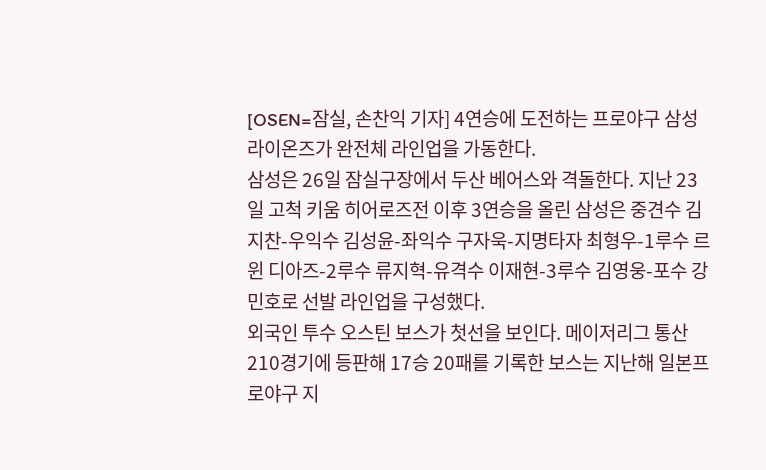[OSEN=잠실, 손찬익 기자] 4연승에 도전하는 프로야구 삼성 라이온즈가 완전체 라인업을 가동한다.
삼성은 26일 잠실구장에서 두산 베어스와 격돌한다. 지난 23일 고척 키움 히어로즈전 이후 3연승을 올린 삼성은 중견수 김지찬-우익수 김성윤-좌익수 구자욱-지명타자 최형우-1루수 르윈 디아즈-2루수 류지혁-유격수 이재현-3루수 김영웅-포수 강민호로 선발 라인업을 구성했다.
외국인 투수 오스틴 보스가 첫선을 보인다. 메이저리그 통산 210경기에 등판해 17승 20패를 기록한 보스는 지난해 일본프로야구 지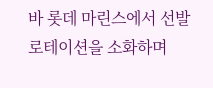바 롯데 마린스에서 선발 로테이션을 소화하며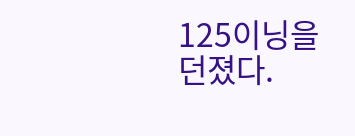125이닝을 던졌다.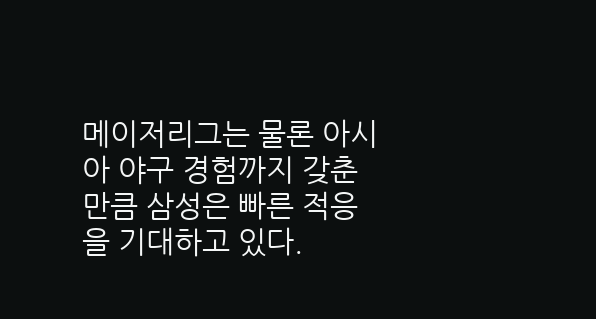메이저리그는 물론 아시아 야구 경험까지 갖춘 만큼 삼성은 빠른 적응을 기대하고 있다.